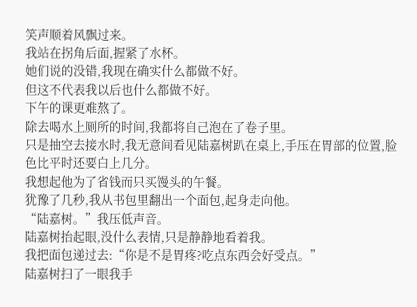笑声顺着风飘过来。
我站在拐角后面,握紧了水杯。
她们说的没错,我现在确实什么都做不好。
但这不代表我以后也什么都做不好。
下午的课更难熬了。
除去喝水上厕所的时间,我都将自己泡在了卷子里。
只是抽空去接水时,我无意间看见陆嘉树趴在桌上,手压在胃部的位置,脸色比平时还要白上几分。
我想起他为了省钱而只买馒头的午餐。
犹豫了几秒,我从书包里翻出一个面包,起身走向他。
“陆嘉树。”我压低声音。
陆嘉树抬起眼,没什么表情,只是静静地看着我。
我把面包递过去:“你是不是胃疼?吃点东西会好受点。”
陆嘉树扫了一眼我手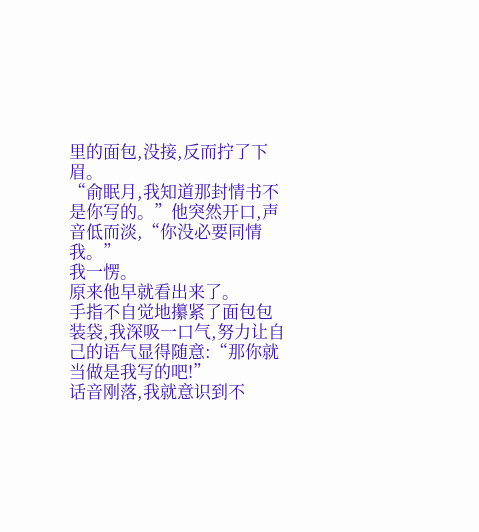里的面包,没接,反而拧了下眉。
“俞眠月,我知道那封情书不是你写的。”他突然开口,声音低而淡,“你没必要同情我。”
我一愣。
原来他早就看出来了。
手指不自觉地攥紧了面包包装袋,我深吸一口气,努力让自己的语气显得随意:“那你就当做是我写的吧!”
话音刚落,我就意识到不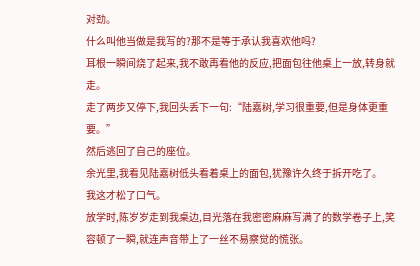对劲。
什么叫他当做是我写的?那不是等于承认我喜欢他吗?
耳根一瞬间烧了起来,我不敢再看他的反应,把面包往他桌上一放,转身就走。
走了两步又停下,我回头丢下一句:“陆嘉树,学习很重要,但是身体更重要。”
然后逃回了自己的座位。
余光里,我看见陆嘉树低头看着桌上的面包,犹豫许久终于拆开吃了。
我这才松了口气。
放学时,陈岁岁走到我桌边,目光落在我密密麻麻写满了的数学卷子上,笑容顿了一瞬,就连声音带上了一丝不易察觉的慌张。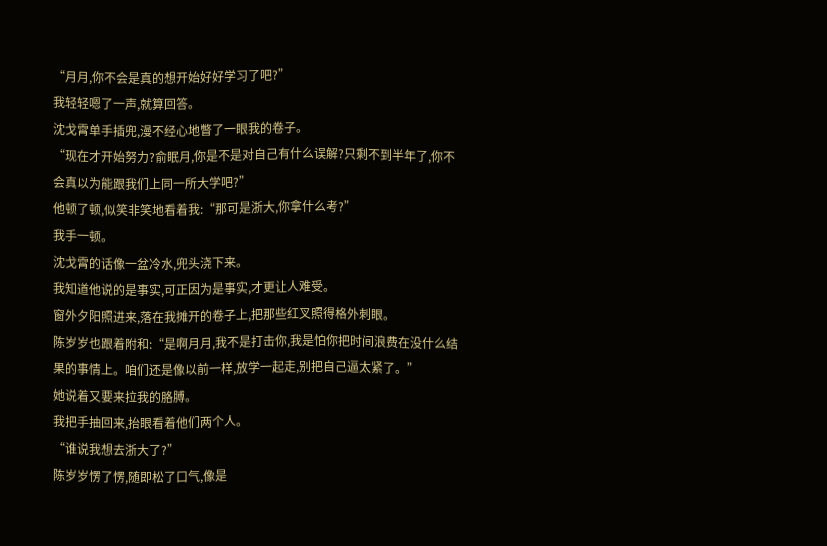“月月,你不会是真的想开始好好学习了吧?”
我轻轻嗯了一声,就算回答。
沈戈霄单手插兜,漫不经心地瞥了一眼我的卷子。
“现在才开始努力?俞眠月,你是不是对自己有什么误解?只剩不到半年了,你不会真以为能跟我们上同一所大学吧?”
他顿了顿,似笑非笑地看着我:“那可是浙大,你拿什么考?”
我手一顿。
沈戈霄的话像一盆冷水,兜头浇下来。
我知道他说的是事实,可正因为是事实,才更让人难受。
窗外夕阳照进来,落在我摊开的卷子上,把那些红叉照得格外刺眼。
陈岁岁也跟着附和:“是啊月月,我不是打击你,我是怕你把时间浪费在没什么结果的事情上。咱们还是像以前一样,放学一起走,别把自己逼太紧了。”
她说着又要来拉我的胳膊。
我把手抽回来,抬眼看着他们两个人。
“谁说我想去浙大了?”
陈岁岁愣了愣,随即松了口气,像是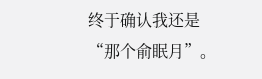终于确认我还是“那个俞眠月”。